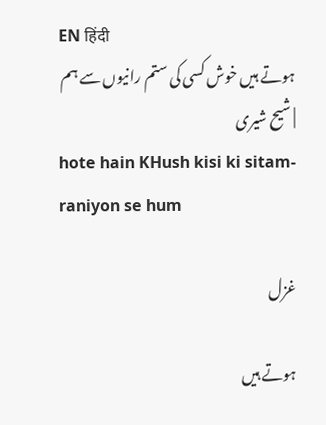EN हिंदी
ہوتے ہیں خوش کسی کی ستم رانیوں سے ہم | شیح شیری
hote hain KHush kisi ki sitam-raniyon se hum

غزل

ہوتے ہیں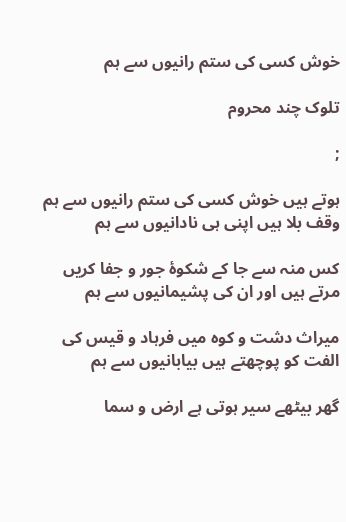خوش کسی کی ستم رانیوں سے ہم

تلوک چند محروم

;

ہوتے ہیں خوش کسی کی ستم رانیوں سے ہم
وقف بلا ہیں اپنی ہی نادانیوں سے ہم

کس منہ سے جا کے شکوۂ جور و جفا کریں
مرتے ہیں اور ان کی پشیمانیوں سے ہم

میراث دشت و کوہ میں فرہاد و قیس کی
الفت کو پوچھتے ہیں بیابانیوں سے ہم

گھر بیٹھے سیر ہوتی ہے ارض و سما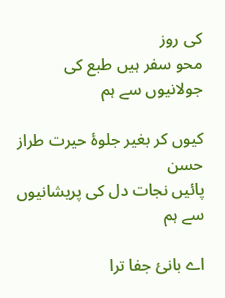کی روز
محو سفر ہیں طبع کی جولانیوں سے ہم

کیوں کر بغیر جلوۂ حیرت طراز حسن
پائیں نجات دل کی پریشانیوں سے ہم

اے بانیٔ جفا ترا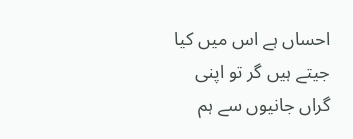احساں ہے اس میں کیا
جیتے ہیں گر تو اپنی گراں جانیوں سے ہم